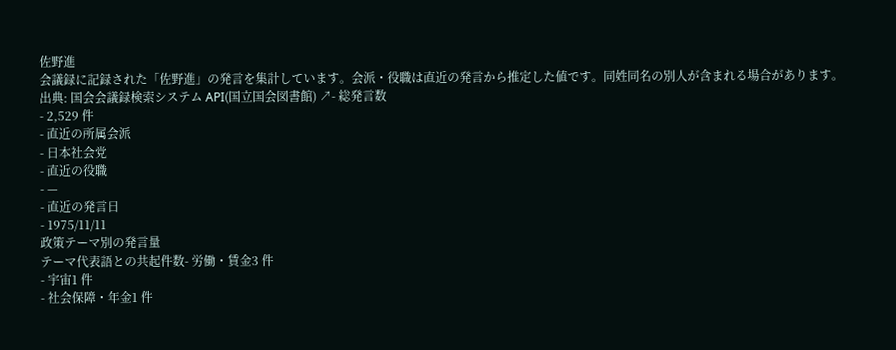佐野進
会議録に記録された「佐野進」の発言を集計しています。会派・役職は直近の発言から推定した値です。同姓同名の別人が含まれる場合があります。
出典: 国会会議録検索システム API(国立国会図書館) ↗- 総発言数
- 2,529 件
- 直近の所属会派
- 日本社会党
- 直近の役職
- —
- 直近の発言日
- 1975/11/11
政策テーマ別の発言量
テーマ代表語との共起件数- 労働・賃金3 件
- 宇宙1 件
- 社会保障・年金1 件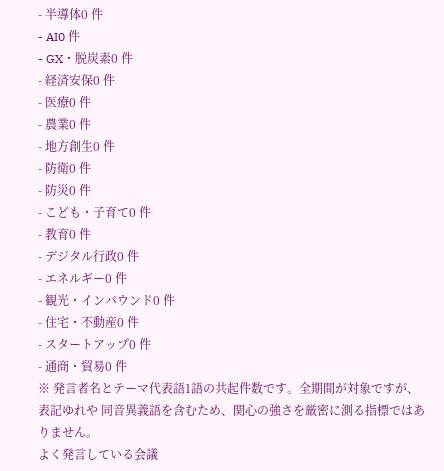- 半導体0 件
- AI0 件
- GX・脱炭素0 件
- 経済安保0 件
- 医療0 件
- 農業0 件
- 地方創生0 件
- 防衛0 件
- 防災0 件
- こども・子育て0 件
- 教育0 件
- デジタル行政0 件
- エネルギー0 件
- 観光・インバウンド0 件
- 住宅・不動産0 件
- スタートアップ0 件
- 通商・貿易0 件
※ 発言者名とテーマ代表語1語の共起件数です。全期間が対象ですが、表記ゆれや 同音異義語を含むため、関心の強さを厳密に測る指標ではありません。
よく発言している会議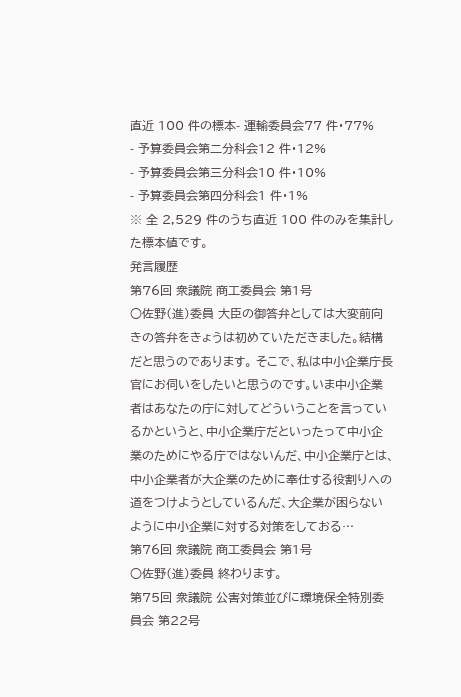直近 100 件の標本- 運輸委員会77 件・77%
- 予算委員会第二分科会12 件・12%
- 予算委員会第三分科会10 件・10%
- 予算委員会第四分科会1 件・1%
※ 全 2,529 件のうち直近 100 件のみを集計した標本値です。
発言履歴
第76回 衆議院 商工委員会 第1号
○佐野(進)委員 大臣の御答弁としては大変前向きの答弁をきょうは初めていただきました。結構だと思うのであります。 そこで、私は中小企業庁長官にお伺いをしたいと思うのです。いま中小企業者はあなたの庁に対してどういうことを言っているかというと、中小企業庁だといったって中小企業のためにやる庁ではないんだ、中小企業庁とは、中小企業者が大企業のために奉仕する役割りへの道をつけようとしているんだ、大企業が困らないように中小企業に対する対策をしておる…
第76回 衆議院 商工委員会 第1号
○佐野(進)委員 終わります。
第75回 衆議院 公害対策並びに環境保全特別委員会 第22号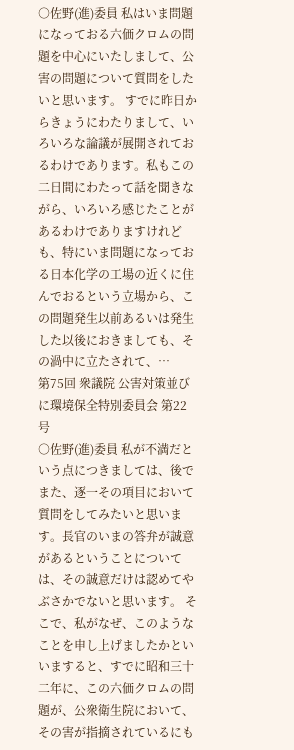○佐野(進)委員 私はいま問題になっておる六価クロムの問題を中心にいたしまして、公害の問題について質問をしたいと思います。 すでに昨日からきょうにわたりまして、いろいろな論議が展開されておるわけであります。私もこの二日間にわたって話を聞きながら、いろいろ感じたことがあるわけでありますけれども、特にいま問題になっておる日本化学の工場の近くに住んでおるという立場から、この問題発生以前あるいは発生した以後におきましても、その渦中に立たされて、…
第75回 衆議院 公害対策並びに環境保全特別委員会 第22号
○佐野(進)委員 私が不満だという点につきましては、後でまた、逐一その項目において質問をしてみたいと思います。長官のいまの答弁が誠意があるということについては、その誠意だけは認めてやぶさかでないと思います。 そこで、私がなぜ、このようなことを申し上げましたかといいますると、すでに昭和三十二年に、この六価クロムの問題が、公衆衛生院において、その害が指摘されているにも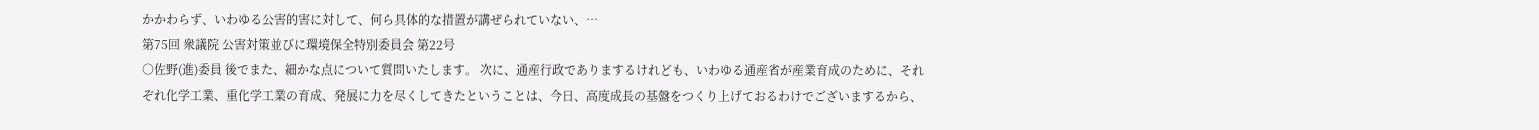かかわらず、いわゆる公害的害に対して、何ら具体的な措置が講ぜられていない、…
第75回 衆議院 公害対策並びに環境保全特別委員会 第22号
○佐野(進)委員 後でまた、細かな点について質問いたします。 次に、通産行政でありまするけれども、いわゆる通産省が産業育成のために、それぞれ化学工業、重化学工業の育成、発展に力を尽くしてきたということは、今日、高度成長の基盤をつくり上げておるわけでございまするから、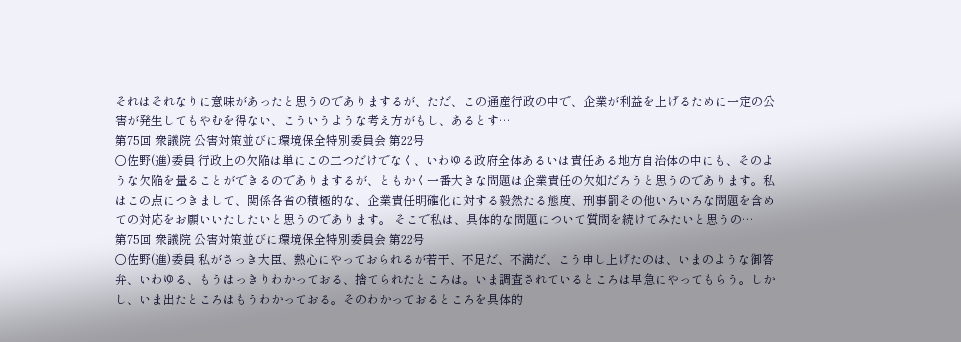それはそれなりに意味があったと思うのでありまするが、ただ、この通産行政の中で、企業が利益を上げるために一定の公害が発生してもやむを得ない、こういうような考え方がもし、あるとす…
第75回 衆議院 公害対策並びに環境保全特別委員会 第22号
○佐野(進)委員 行政上の欠陥は単にこの二つだけでなく、いわゆる政府全体あるいは責任ある地方自治体の中にも、そのような欠陥を量ることができるのでありまするが、ともかく一番大きな問題は企業責任の欠如だろうと思うのであります。私はこの点につきまして、関係各省の積極的な、企業責任明確化に対する毅然たる態度、刑事罰その他いろいろな問題を含めての対応をお願いいたしたいと思うのであります。 そこで私は、具体的な問題について質問を続けてみたいと思うの…
第75回 衆議院 公害対策並びに環境保全特別委員会 第22号
○佐野(進)委員 私がさっき大臣、熱心にやっておられるが若干、不足だ、不満だ、こう申し上げたのは、いまのような御答弁、いわゆる、もうはっきりわかっておる、捨てられたところは。いま調査されているところは早急にやってもらう。しかし、いま出たところはもうわかっておる。そのわかっておるところを具体的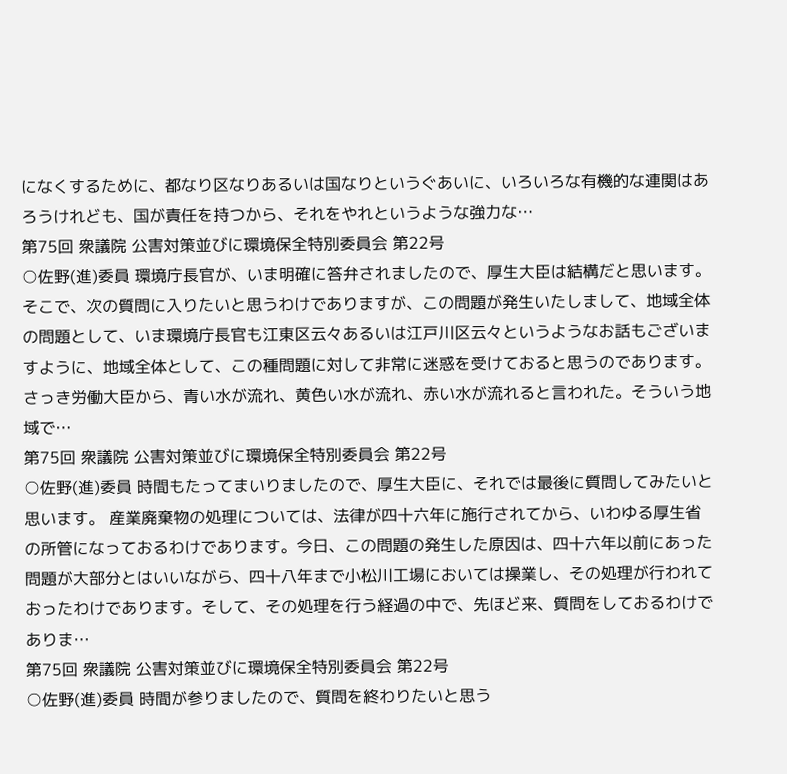になくするために、都なり区なりあるいは国なりというぐあいに、いろいろな有機的な連関はあろうけれども、国が責任を持つから、それをやれというような強力な…
第75回 衆議院 公害対策並びに環境保全特別委員会 第22号
○佐野(進)委員 環境庁長官が、いま明確に答弁されましたので、厚生大臣は結構だと思います。 そこで、次の質問に入りたいと思うわけでありますが、この問題が発生いたしまして、地域全体の問題として、いま環境庁長官も江東区云々あるいは江戸川区云々というようなお話もございますように、地域全体として、この種問題に対して非常に迷惑を受けておると思うのであります。さっき労働大臣から、青い水が流れ、黄色い水が流れ、赤い水が流れると言われた。そういう地域で…
第75回 衆議院 公害対策並びに環境保全特別委員会 第22号
○佐野(進)委員 時間もたってまいりましたので、厚生大臣に、それでは最後に質問してみたいと思います。 産業廃棄物の処理については、法律が四十六年に施行されてから、いわゆる厚生省の所管になっておるわけであります。今日、この問題の発生した原因は、四十六年以前にあった問題が大部分とはいいながら、四十八年まで小松川工場においては操業し、その処理が行われておったわけであります。そして、その処理を行う経過の中で、先ほど来、質問をしておるわけでありま…
第75回 衆議院 公害対策並びに環境保全特別委員会 第22号
○佐野(進)委員 時間が参りましたので、質問を終わりたいと思う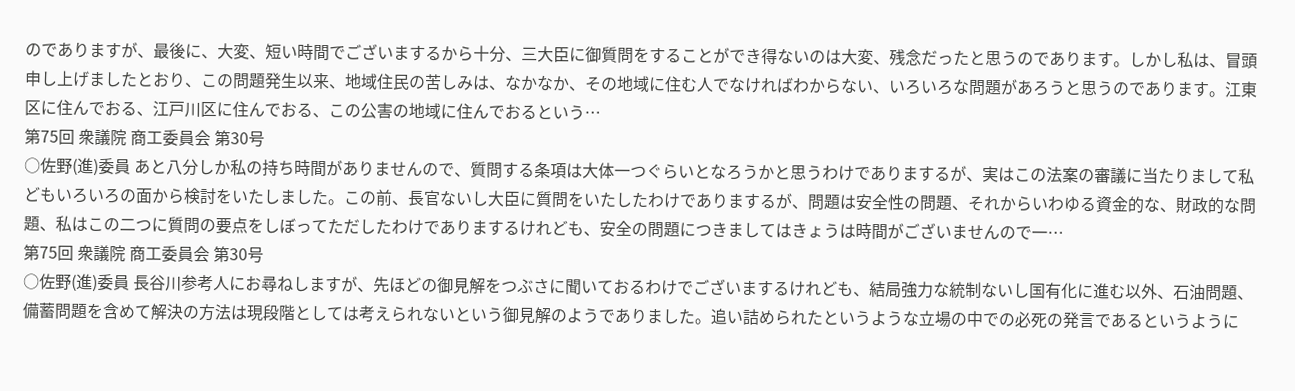のでありますが、最後に、大変、短い時間でございまするから十分、三大臣に御質問をすることができ得ないのは大変、残念だったと思うのであります。しかし私は、冒頭申し上げましたとおり、この問題発生以来、地域住民の苦しみは、なかなか、その地域に住む人でなければわからない、いろいろな問題があろうと思うのであります。江東区に住んでおる、江戸川区に住んでおる、この公害の地域に住んでおるという…
第75回 衆議院 商工委員会 第30号
○佐野(進)委員 あと八分しか私の持ち時間がありませんので、質問する条項は大体一つぐらいとなろうかと思うわけでありまするが、実はこの法案の審議に当たりまして私どもいろいろの面から検討をいたしました。この前、長官ないし大臣に質問をいたしたわけでありまするが、問題は安全性の問題、それからいわゆる資金的な、財政的な問題、私はこの二つに質問の要点をしぼってただしたわけでありまするけれども、安全の問題につきましてはきょうは時間がございませんので一…
第75回 衆議院 商工委員会 第30号
○佐野(進)委員 長谷川参考人にお尋ねしますが、先ほどの御見解をつぶさに聞いておるわけでございまするけれども、結局強力な統制ないし国有化に進む以外、石油問題、備蓄問題を含めて解決の方法は現段階としては考えられないという御見解のようでありました。追い詰められたというような立場の中での必死の発言であるというように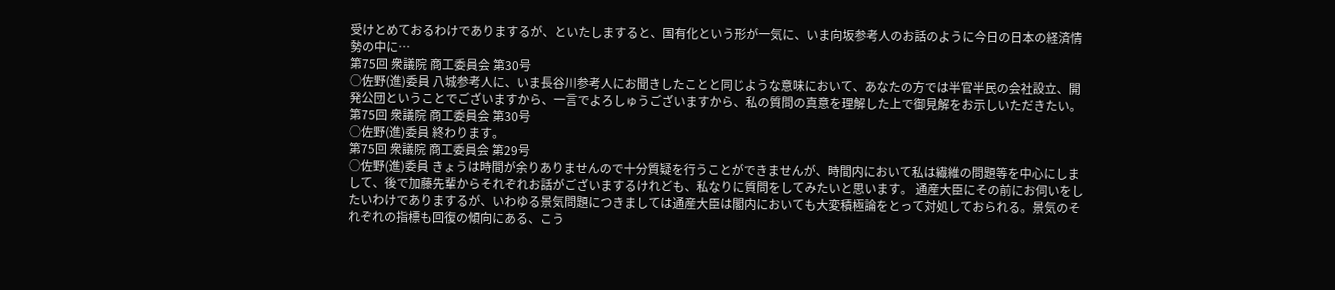受けとめておるわけでありまするが、といたしますると、国有化という形が一気に、いま向坂参考人のお話のように今日の日本の経済情勢の中に…
第75回 衆議院 商工委員会 第30号
○佐野(進)委員 八城参考人に、いま長谷川参考人にお聞きしたことと同じような意味において、あなたの方では半官半民の会社設立、開発公団ということでございますから、一言でよろしゅうございますから、私の質問の真意を理解した上で御見解をお示しいただきたい。
第75回 衆議院 商工委員会 第30号
○佐野(進)委員 終わります。
第75回 衆議院 商工委員会 第29号
○佐野(進)委員 きょうは時間が余りありませんので十分質疑を行うことができませんが、時間内において私は繊維の問題等を中心にしまして、後で加藤先輩からそれぞれお話がございまするけれども、私なりに質問をしてみたいと思います。 通産大臣にその前にお伺いをしたいわけでありまするが、いわゆる景気問題につきましては通産大臣は閣内においても大変積極論をとって対処しておられる。景気のそれぞれの指標も回復の傾向にある、こう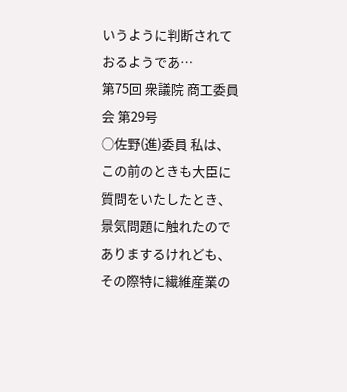いうように判断されておるようであ…
第75回 衆議院 商工委員会 第29号
○佐野(進)委員 私は、この前のときも大臣に質問をいたしたとき、景気問題に触れたのでありまするけれども、その際特に繊維産業の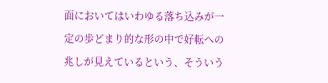面においてはいわゆる落ち込みが一定の歩どまり的な形の中で好転への兆しが見えているという、そういう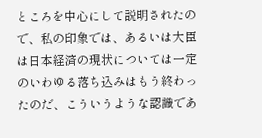ところを中心にして説明されたので、私の印象では、あるいは大臣は日本経済の現状については一定のいわゆる落ち込みはもう終わったのだ、こういうような認識であ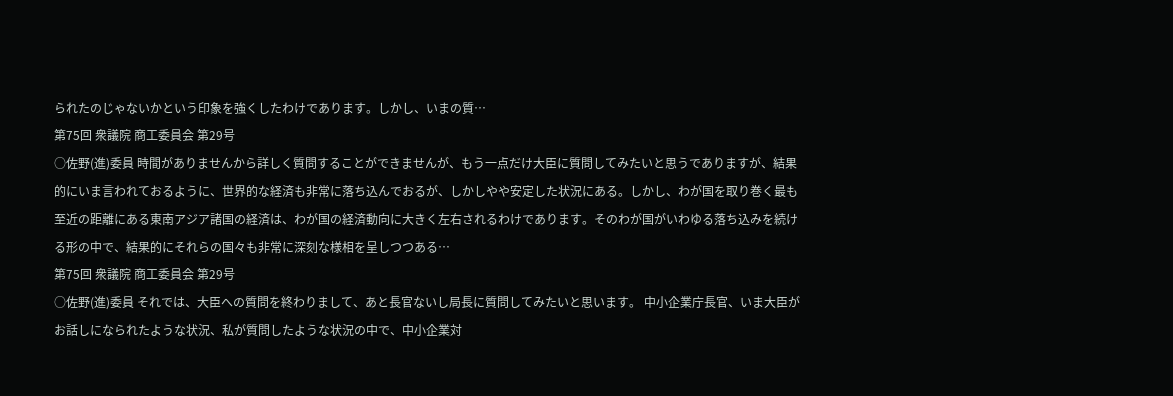られたのじゃないかという印象を強くしたわけであります。しかし、いまの質…
第75回 衆議院 商工委員会 第29号
○佐野(進)委員 時間がありませんから詳しく質問することができませんが、もう一点だけ大臣に質問してみたいと思うでありますが、結果的にいま言われておるように、世界的な経済も非常に落ち込んでおるが、しかしやや安定した状況にある。しかし、わが国を取り巻く最も至近の距離にある東南アジア諸国の経済は、わが国の経済動向に大きく左右されるわけであります。そのわが国がいわゆる落ち込みを続ける形の中で、結果的にそれらの国々も非常に深刻な様相を呈しつつある…
第75回 衆議院 商工委員会 第29号
○佐野(進)委員 それでは、大臣への質問を終わりまして、あと長官ないし局長に質問してみたいと思います。 中小企業庁長官、いま大臣がお話しになられたような状況、私が質問したような状況の中で、中小企業対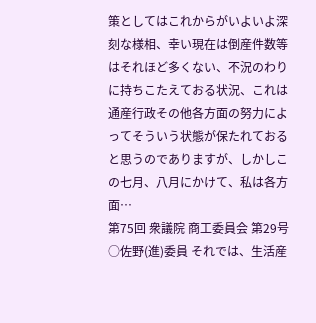策としてはこれからがいよいよ深刻な様相、幸い現在は倒産件数等はそれほど多くない、不況のわりに持ちこたえておる状況、これは通産行政その他各方面の努力によってそういう状態が保たれておると思うのでありますが、しかしこの七月、八月にかけて、私は各方面…
第75回 衆議院 商工委員会 第29号
○佐野(進)委員 それでは、生活産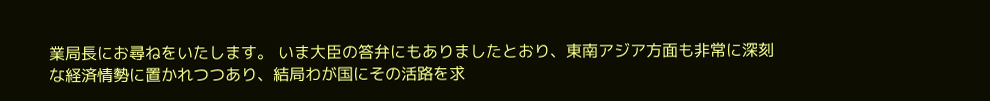業局長にお尋ねをいたします。 いま大臣の答弁にもありましたとおり、東南アジア方面も非常に深刻な経済情勢に置かれつつあり、結局わが国にその活路を求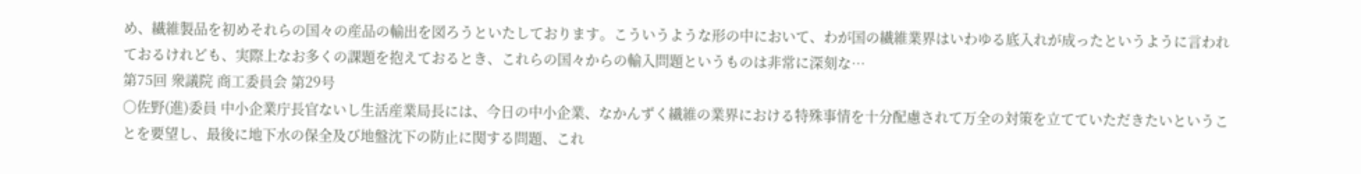め、繊維製品を初めそれらの国々の産品の輸出を図ろうといたしております。こういうような形の中において、わが国の繊維業界はいわゆる底入れが成ったというように言われておるけれども、実際上なお多くの課題を抱えておるとき、これらの国々からの輸入問題というものは非常に深刻な…
第75回 衆議院 商工委員会 第29号
○佐野(進)委員 中小企業庁長官ないし生活産業局長には、今日の中小企業、なかんずく繊維の業界における特殊事情を十分配慮されて万全の対策を立てていただきたいということを要望し、最後に地下水の保全及び地盤沈下の防止に関する問題、これ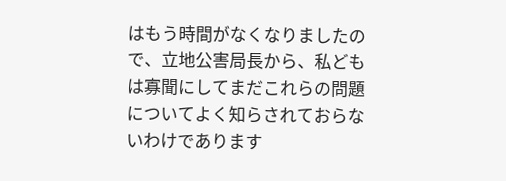はもう時間がなくなりましたので、立地公害局長から、私どもは寡聞にしてまだこれらの問題についてよく知らされておらないわけであります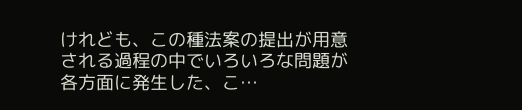けれども、この種法案の提出が用意される過程の中でいろいろな問題が各方面に発生した、こ…